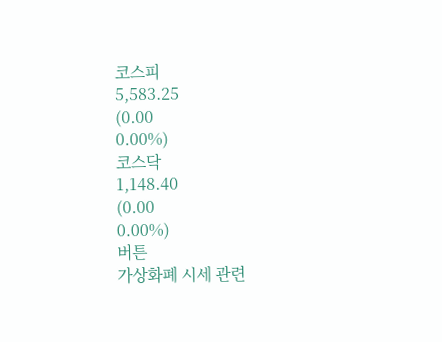코스피
5,583.25
(0.00
0.00%)
코스닥
1,148.40
(0.00
0.00%)
버튼
가상화폐 시세 관련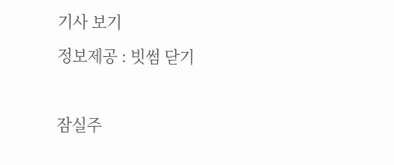기사 보기
정보제공 : 빗썸 닫기

잠실주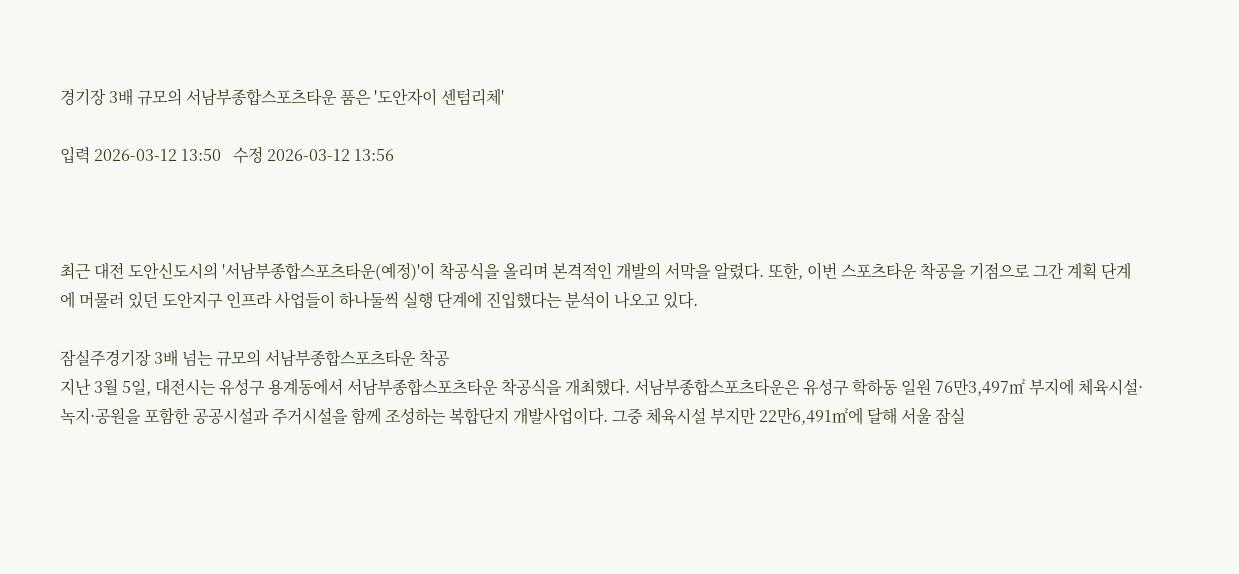경기장 3배 규모의 서남부종합스포츠타운 품은 '도안자이 센텀리체'

입력 2026-03-12 13:50   수정 2026-03-12 13:56



최근 대전 도안신도시의 '서남부종합스포츠타운(예정)'이 착공식을 올리며 본격적인 개발의 서막을 알렸다. 또한, 이번 스포츠타운 착공을 기점으로 그간 계획 단계에 머물러 있던 도안지구 인프라 사업들이 하나둘씩 실행 단계에 진입했다는 분석이 나오고 있다.

잠실주경기장 3배 넘는 규모의 서남부종합스포츠타운 착공
지난 3월 5일, 대전시는 유성구 용계동에서 서남부종합스포츠타운 착공식을 개최했다. 서남부종합스포츠타운은 유성구 학하동 일원 76만3,497㎡ 부지에 체육시설·녹지·공원을 포함한 공공시설과 주거시설을 함께 조성하는 복합단지 개발사업이다. 그중 체육시설 부지만 22만6,491㎡에 달해 서울 잠실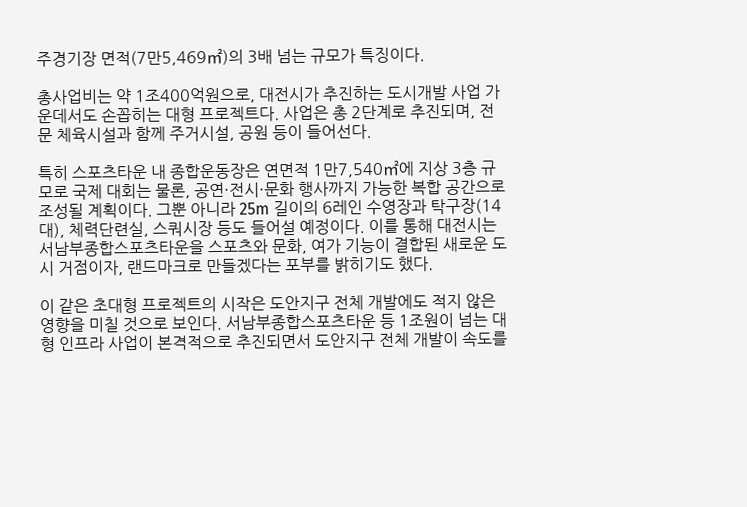주경기장 면적(7만5,469㎡)의 3배 넘는 규모가 특징이다.

총사업비는 약 1조400억원으로, 대전시가 추진하는 도시개발 사업 가운데서도 손꼽히는 대형 프로젝트다. 사업은 총 2단계로 추진되며, 전문 체육시설과 함께 주거시설, 공원 등이 들어선다.

특히 스포츠타운 내 종합운동장은 연면적 1만7,540㎡에 지상 3층 규모로 국제 대회는 물론, 공연·전시·문화 행사까지 가능한 복합 공간으로 조성될 계획이다. 그뿐 아니라 25m 길이의 6레인 수영장과 탁구장(14대), 체력단련실, 스쿼시장 등도 들어설 예정이다. 이를 통해 대전시는 서남부종합스포츠타운을 스포츠와 문화, 여가 기능이 결합된 새로운 도시 거점이자, 랜드마크로 만들겠다는 포부를 밝히기도 했다.

이 같은 초대형 프로젝트의 시작은 도안지구 전체 개발에도 적지 않은 영향을 미칠 것으로 보인다. 서남부종합스포츠타운 등 1조원이 넘는 대형 인프라 사업이 본격적으로 추진되면서 도안지구 전체 개발이 속도를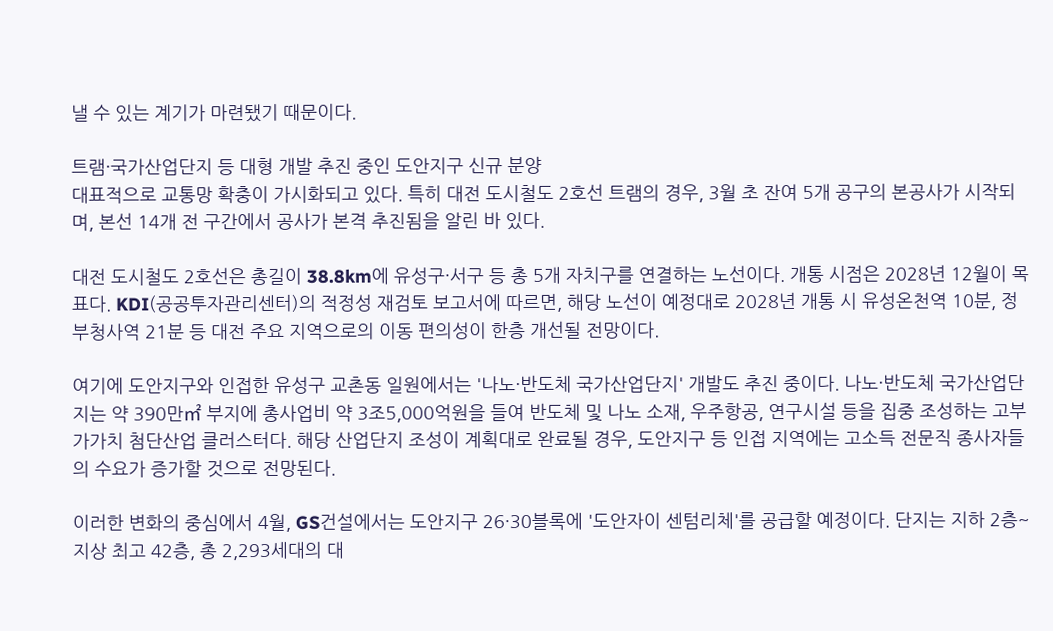낼 수 있는 계기가 마련됐기 때문이다.

트램·국가산업단지 등 대형 개발 추진 중인 도안지구 신규 분양
대표적으로 교통망 확충이 가시화되고 있다. 특히 대전 도시철도 2호선 트램의 경우, 3월 초 잔여 5개 공구의 본공사가 시작되며, 본선 14개 전 구간에서 공사가 본격 추진됨을 알린 바 있다.

대전 도시철도 2호선은 총길이 38.8km에 유성구·서구 등 총 5개 자치구를 연결하는 노선이다. 개통 시점은 2028년 12월이 목표다. KDI(공공투자관리센터)의 적정성 재검토 보고서에 따르면, 해당 노선이 예정대로 2028년 개통 시 유성온천역 10분, 정부청사역 21분 등 대전 주요 지역으로의 이동 편의성이 한층 개선될 전망이다.

여기에 도안지구와 인접한 유성구 교촌동 일원에서는 '나노·반도체 국가산업단지' 개발도 추진 중이다. 나노·반도체 국가산업단지는 약 390만㎡ 부지에 총사업비 약 3조5,000억원을 들여 반도체 및 나노 소재, 우주항공, 연구시설 등을 집중 조성하는 고부가가치 첨단산업 클러스터다. 해당 산업단지 조성이 계획대로 완료될 경우, 도안지구 등 인접 지역에는 고소득 전문직 종사자들의 수요가 증가할 것으로 전망된다.

이러한 변화의 중심에서 4월, GS건설에서는 도안지구 26·30블록에 '도안자이 센텀리체'를 공급할 예정이다. 단지는 지하 2층~지상 최고 42층, 총 2,293세대의 대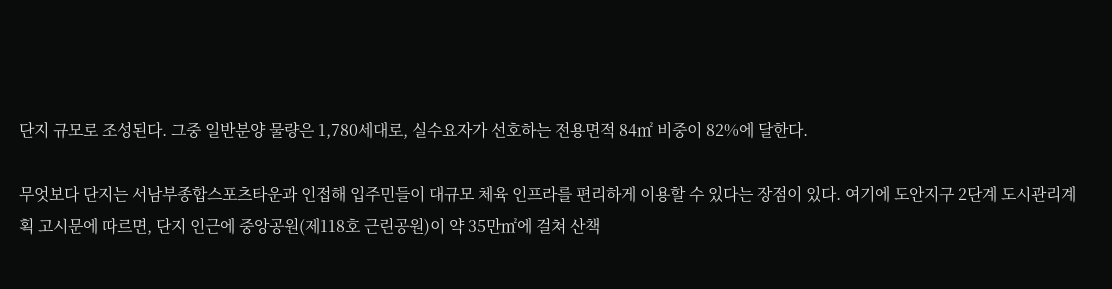단지 규모로 조성된다. 그중 일반분양 물량은 1,780세대로, 실수요자가 선호하는 전용면적 84㎡ 비중이 82%에 달한다.

무엇보다 단지는 서남부종합스포츠타운과 인접해 입주민들이 대규모 체육 인프라를 편리하게 이용할 수 있다는 장점이 있다. 여기에 도안지구 2단계 도시관리계획 고시문에 따르면, 단지 인근에 중앙공원(제118호 근린공원)이 약 35만㎡에 걸쳐 산책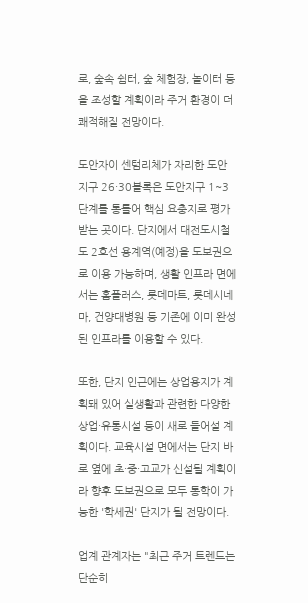로, 숲속 쉼터, 숲 체험장, 놀이터 등을 조성할 계획이라 주거 환경이 더 쾌적해질 전망이다.

도안자이 센텀리체가 자리한 도안지구 26·30블록은 도안지구 1~3단계를 통틀어 핵심 요충지로 평가받는 곳이다. 단지에서 대전도시철도 2호선 용계역(예정)을 도보권으로 이용 가능하며, 생활 인프라 면에서는 홈플러스, 롯데마트, 롯데시네마, 건양대병원 등 기존에 이미 완성된 인프라를 이용할 수 있다.

또한, 단지 인근에는 상업용지가 계획돼 있어 실생활과 관련한 다양한 상업·유통시설 등이 새로 들어설 계획이다. 교육시설 면에서는 단지 바로 옆에 초·중·고교가 신설될 계획이라 향후 도보권으로 모두 통학이 가능한 '학세권' 단지가 될 전망이다.

업계 관계자는 "최근 주거 트렌드는 단순히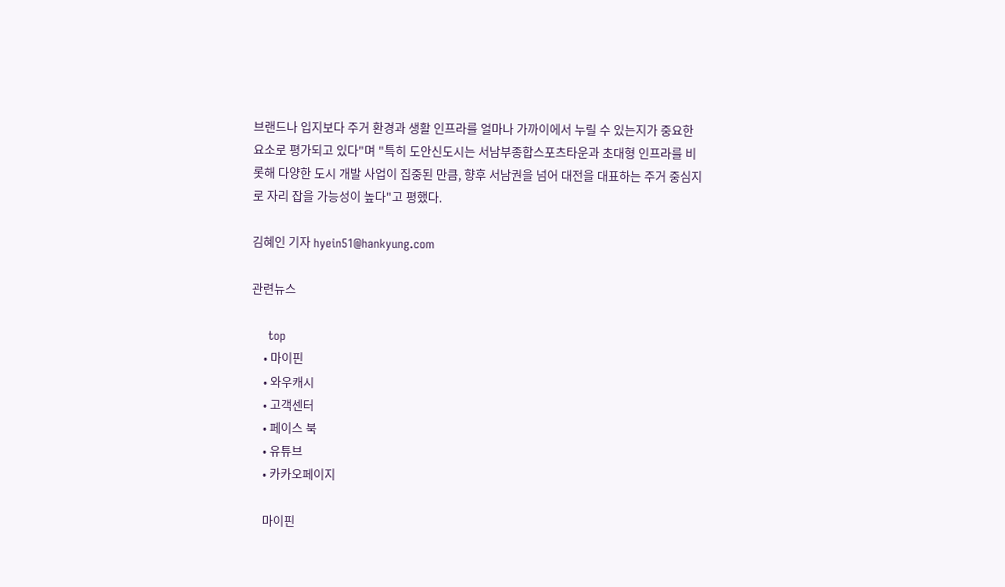브랜드나 입지보다 주거 환경과 생활 인프라를 얼마나 가까이에서 누릴 수 있는지가 중요한 요소로 평가되고 있다"며 "특히 도안신도시는 서남부종합스포츠타운과 초대형 인프라를 비롯해 다양한 도시 개발 사업이 집중된 만큼, 향후 서남권을 넘어 대전을 대표하는 주거 중심지로 자리 잡을 가능성이 높다"고 평했다.

김혜인 기자 hyein51@hankyung.com

관련뉴스

    top
    • 마이핀
    • 와우캐시
    • 고객센터
    • 페이스 북
    • 유튜브
    • 카카오페이지

    마이핀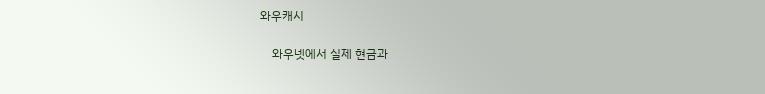와우캐시

    와우넷에서 실제 현금과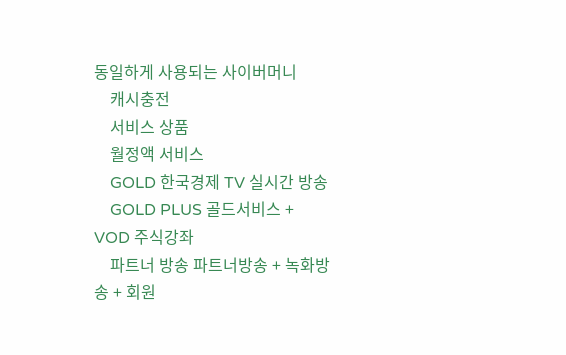동일하게 사용되는 사이버머니
    캐시충전
    서비스 상품
    월정액 서비스
    GOLD 한국경제 TV 실시간 방송
    GOLD PLUS 골드서비스 + VOD 주식강좌
    파트너 방송 파트너방송 + 녹화방송 + 회원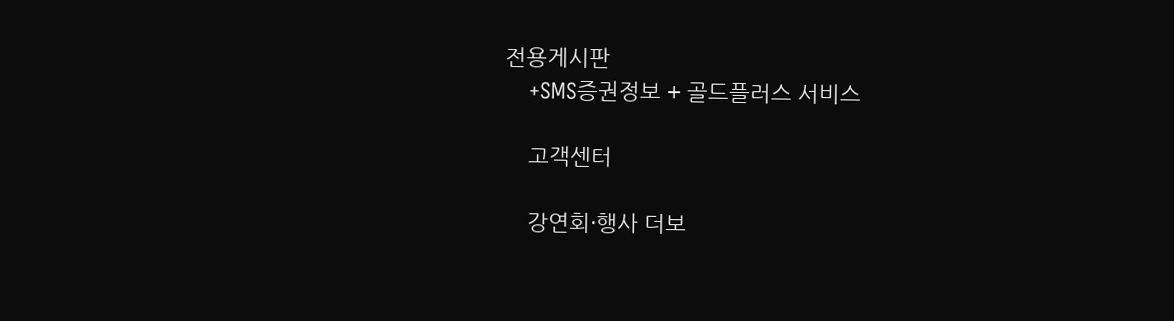전용게시판
    +SMS증권정보 + 골드플러스 서비스

    고객센터

    강연회·행사 더보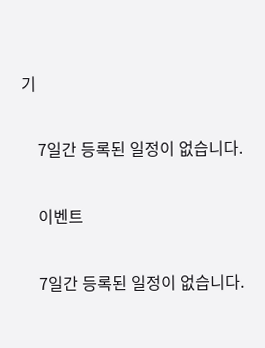기

    7일간 등록된 일정이 없습니다.

    이벤트

    7일간 등록된 일정이 없습니다.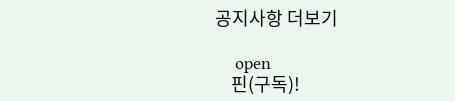공지사항 더보기

    open
    핀(구독)!